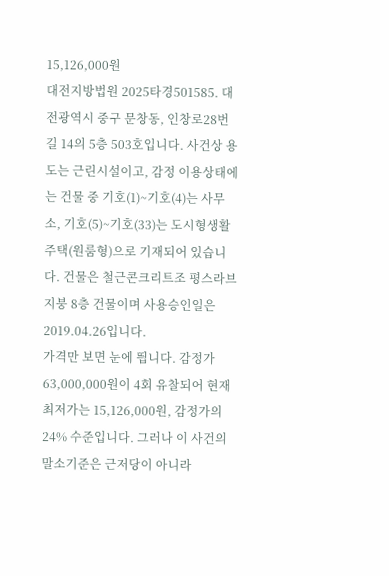15,126,000원
대전지방법원 2025타경501585. 대전광역시 중구 문창동, 인창로28번길 14의 5층 503호입니다. 사건상 용도는 근린시설이고, 감정 이용상태에는 건물 중 기호(1)~기호(4)는 사무소, 기호(5)~기호(33)는 도시형생활주택(원룸형)으로 기재되어 있습니다. 건물은 철근콘크리트조 평스라브지붕 8층 건물이며 사용승인일은 2019.04.26입니다.
가격만 보면 눈에 띕니다. 감정가 63,000,000원이 4회 유찰되어 현재 최저가는 15,126,000원, 감정가의 24% 수준입니다. 그러나 이 사건의 말소기준은 근저당이 아니라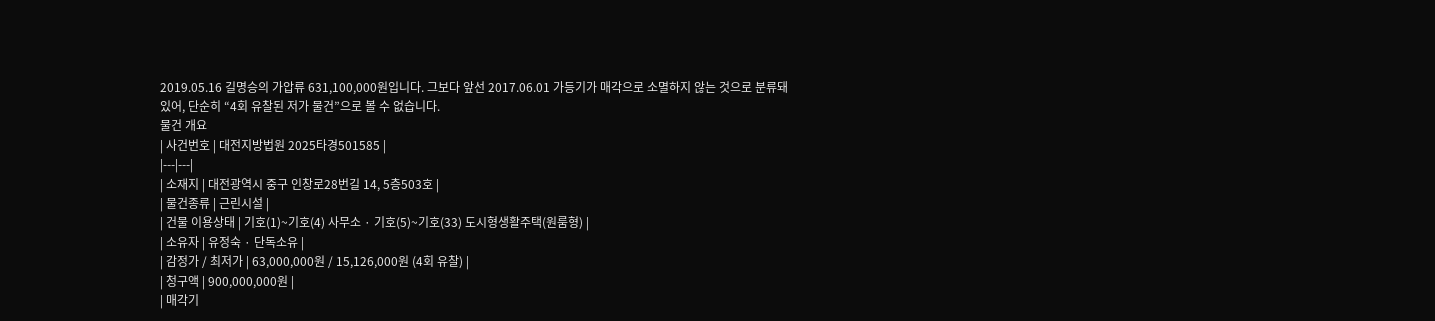2019.05.16 길명승의 가압류 631,100,000원입니다. 그보다 앞선 2017.06.01 가등기가 매각으로 소멸하지 않는 것으로 분류돼 있어, 단순히 “4회 유찰된 저가 물건”으로 볼 수 없습니다.
물건 개요
| 사건번호 | 대전지방법원 2025타경501585 |
|---|---|
| 소재지 | 대전광역시 중구 인창로28번길 14, 5층503호 |
| 물건종류 | 근린시설 |
| 건물 이용상태 | 기호(1)~기호(4) 사무소 · 기호(5)~기호(33) 도시형생활주택(원룸형) |
| 소유자 | 유정숙 · 단독소유 |
| 감정가 / 최저가 | 63,000,000원 / 15,126,000원 (4회 유찰) |
| 청구액 | 900,000,000원 |
| 매각기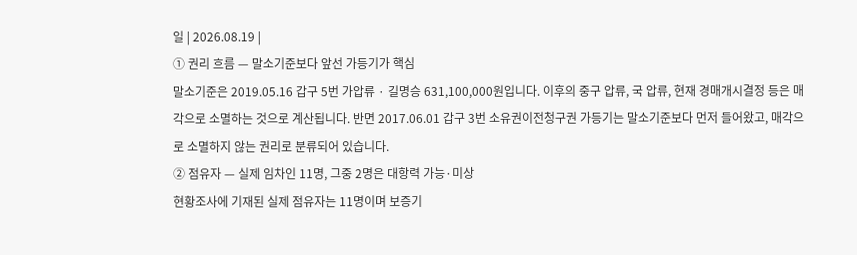일 | 2026.08.19 |
① 권리 흐름 — 말소기준보다 앞선 가등기가 핵심
말소기준은 2019.05.16 갑구 5번 가압류 · 길명승 631,100,000원입니다. 이후의 중구 압류, 국 압류, 현재 경매개시결정 등은 매각으로 소멸하는 것으로 계산됩니다. 반면 2017.06.01 갑구 3번 소유권이전청구권 가등기는 말소기준보다 먼저 들어왔고, 매각으로 소멸하지 않는 권리로 분류되어 있습니다.
② 점유자 — 실제 임차인 11명, 그중 2명은 대항력 가능·미상
현황조사에 기재된 실제 점유자는 11명이며 보증기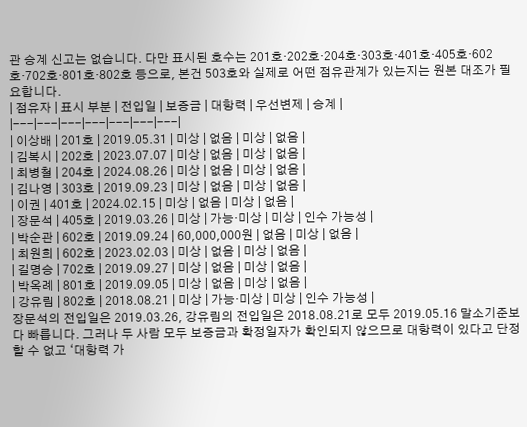관 승계 신고는 없습니다. 다만 표시된 호수는 201호·202호·204호·303호·401호·405호·602호·702호·801호·802호 등으로, 본건 503호와 실제로 어떤 점유관계가 있는지는 원본 대조가 필요합니다.
| 점유자 | 표시 부분 | 전입일 | 보증금 | 대항력 | 우선변제 | 승계 |
|---|---|---|---|---|---|---|
| 이상배 | 201호 | 2019.05.31 | 미상 | 없음 | 미상 | 없음 |
| 김복시 | 202호 | 2023.07.07 | 미상 | 없음 | 미상 | 없음 |
| 최병철 | 204호 | 2024.08.26 | 미상 | 없음 | 미상 | 없음 |
| 김나영 | 303호 | 2019.09.23 | 미상 | 없음 | 미상 | 없음 |
| 이권 | 401호 | 2024.02.15 | 미상 | 없음 | 미상 | 없음 |
| 장문석 | 405호 | 2019.03.26 | 미상 | 가능·미상 | 미상 | 인수 가능성 |
| 박순관 | 602호 | 2019.09.24 | 60,000,000원 | 없음 | 미상 | 없음 |
| 최원희 | 602호 | 2023.02.03 | 미상 | 없음 | 미상 | 없음 |
| 길명승 | 702호 | 2019.09.27 | 미상 | 없음 | 미상 | 없음 |
| 박옥례 | 801호 | 2019.09.05 | 미상 | 없음 | 미상 | 없음 |
| 강유림 | 802호 | 2018.08.21 | 미상 | 가능·미상 | 미상 | 인수 가능성 |
장문석의 전입일은 2019.03.26, 강유림의 전입일은 2018.08.21로 모두 2019.05.16 말소기준보다 빠릅니다. 그러나 두 사람 모두 보증금과 확정일자가 확인되지 않으므로 대항력이 있다고 단정할 수 없고 ‘대항력 가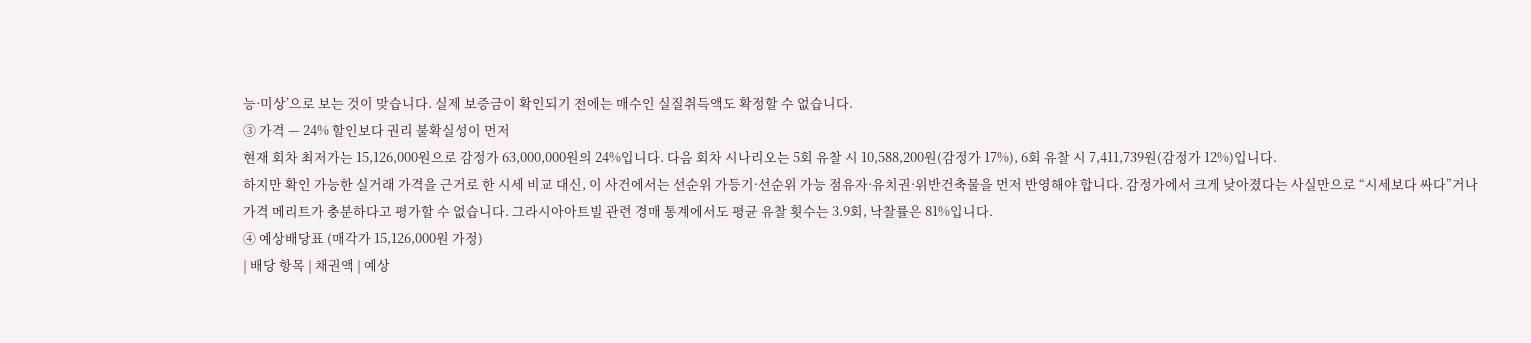능·미상’으로 보는 것이 맞습니다. 실제 보증금이 확인되기 전에는 매수인 실질취득액도 확정할 수 없습니다.
③ 가격 — 24% 할인보다 권리 불확실성이 먼저
현재 회차 최저가는 15,126,000원으로 감정가 63,000,000원의 24%입니다. 다음 회차 시나리오는 5회 유찰 시 10,588,200원(감정가 17%), 6회 유찰 시 7,411,739원(감정가 12%)입니다.
하지만 확인 가능한 실거래 가격을 근거로 한 시세 비교 대신, 이 사건에서는 선순위 가등기·선순위 가능 점유자·유치권·위반건축물을 먼저 반영해야 합니다. 감정가에서 크게 낮아졌다는 사실만으로 “시세보다 싸다”거나 가격 메리트가 충분하다고 평가할 수 없습니다. 그라시아아트빌 관련 경매 통계에서도 평균 유찰 횟수는 3.9회, 낙찰률은 81%입니다.
④ 예상배당표 (매각가 15,126,000원 가정)
| 배당 항목 | 채권액 | 예상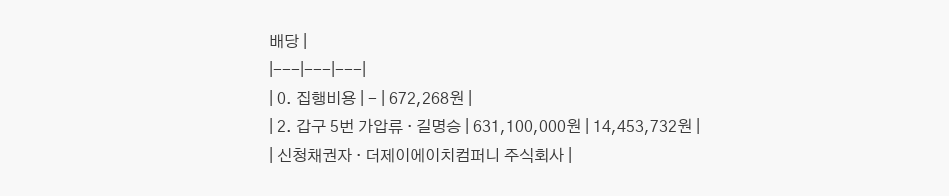배당 |
|---|---|---|
| 0. 집행비용 | - | 672,268원 |
| 2. 갑구 5번 가압류 · 길명승 | 631,100,000원 | 14,453,732원 |
| 신청채권자 · 더제이에이치컴퍼니 주식회사 |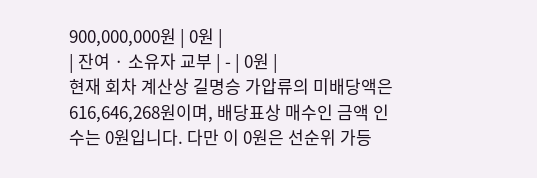900,000,000원 | 0원 |
| 잔여 · 소유자 교부 | - | 0원 |
현재 회차 계산상 길명승 가압류의 미배당액은 616,646,268원이며, 배당표상 매수인 금액 인수는 0원입니다. 다만 이 0원은 선순위 가등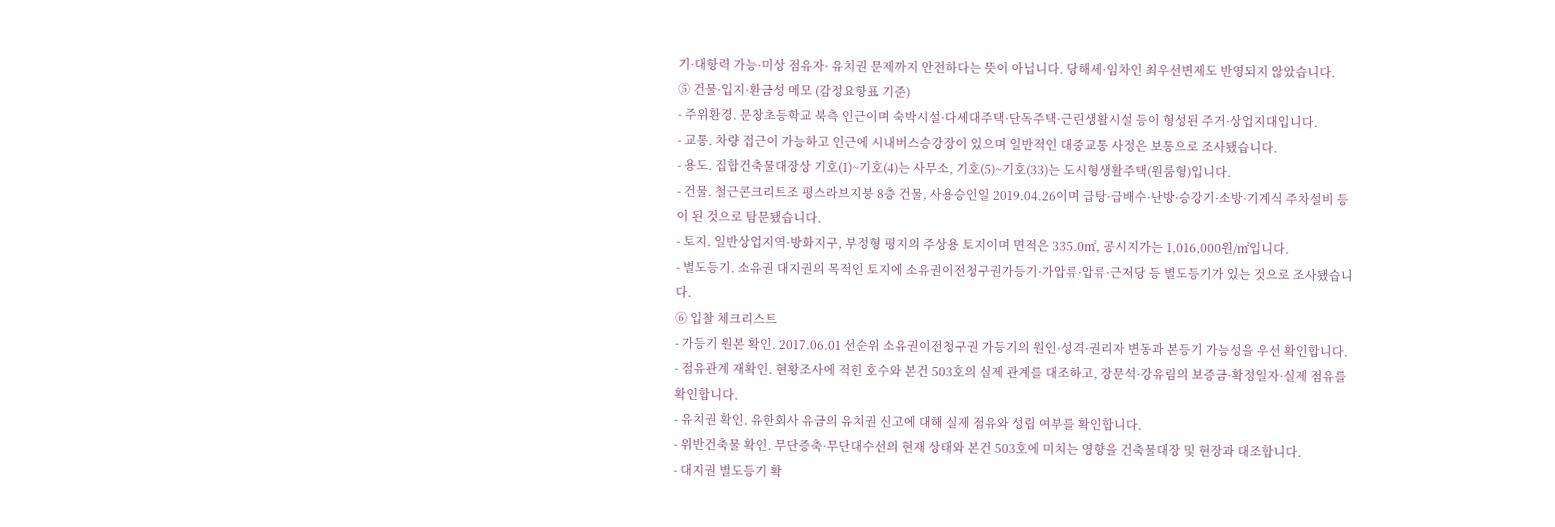기·대항력 가능·미상 점유자· 유치권 문제까지 안전하다는 뜻이 아닙니다. 당해세·임차인 최우선변제도 반영되지 않았습니다.
⑤ 건물·입지·환금성 메모 (감정요항표 기준)
- 주위환경. 문창초등학교 북측 인근이며 숙박시설·다세대주택·단독주택·근린생활시설 등이 형성된 주거·상업지대입니다.
- 교통. 차량 접근이 가능하고 인근에 시내버스승강장이 있으며 일반적인 대중교통 사정은 보통으로 조사됐습니다.
- 용도. 집합건축물대장상 기호(1)~기호(4)는 사무소, 기호(5)~기호(33)는 도시형생활주택(원룸형)입니다.
- 건물. 철근콘크리트조 평스라브지붕 8층 건물, 사용승인일 2019.04.26이며 급탕·급배수·난방·승강기·소방·기계식 주차설비 등이 된 것으로 탐문됐습니다.
- 토지. 일반상업지역·방화지구, 부정형 평지의 주상용 토지이며 면적은 335.0㎡, 공시지가는 1,016,000원/㎡입니다.
- 별도등기. 소유권 대지권의 목적인 토지에 소유권이전청구권가등기·가압류·압류·근저당 등 별도등기가 있는 것으로 조사됐습니다.
⑥ 입찰 체크리스트
- 가등기 원본 확인. 2017.06.01 선순위 소유권이전청구권 가등기의 원인·성격·권리자 변동과 본등기 가능성을 우선 확인합니다.
- 점유관계 재확인. 현황조사에 적힌 호수와 본건 503호의 실제 관계를 대조하고, 장문석·강유림의 보증금·확정일자·실제 점유를 확인합니다.
- 유치권 확인. 유한회사 유금의 유치권 신고에 대해 실제 점유와 성립 여부를 확인합니다.
- 위반건축물 확인. 무단증축·무단대수선의 현재 상태와 본건 503호에 미치는 영향을 건축물대장 및 현장과 대조합니다.
- 대지권 별도등기 확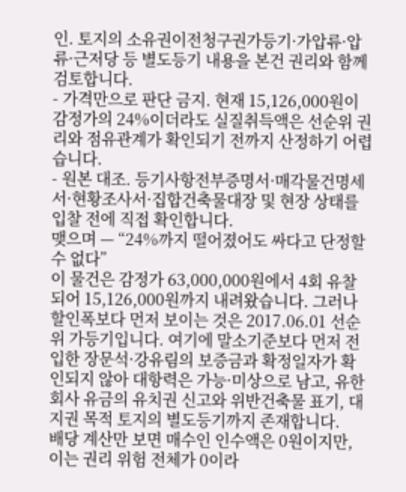인. 토지의 소유권이전청구권가등기·가압류·압류·근저당 등 별도등기 내용을 본건 권리와 함께 검토합니다.
- 가격만으로 판단 금지. 현재 15,126,000원이 감정가의 24%이더라도 실질취득액은 선순위 권리와 점유관계가 확인되기 전까지 산정하기 어렵습니다.
- 원본 대조. 등기사항전부증명서·매각물건명세서·현황조사서·집합건축물대장 및 현장 상태를 입찰 전에 직접 확인합니다.
맺으며 — “24%까지 떨어졌어도 싸다고 단정할 수 없다”
이 물건은 감정가 63,000,000원에서 4회 유찰되어 15,126,000원까지 내려왔습니다. 그러나 할인폭보다 먼저 보이는 것은 2017.06.01 선순위 가등기입니다. 여기에 말소기준보다 먼저 전입한 장문석·강유림의 보증금과 확정일자가 확인되지 않아 대항력은 가능·미상으로 남고, 유한회사 유금의 유치권 신고와 위반건축물 표기, 대지권 목적 토지의 별도등기까지 존재합니다.
배당 계산만 보면 매수인 인수액은 0원이지만, 이는 권리 위험 전체가 0이라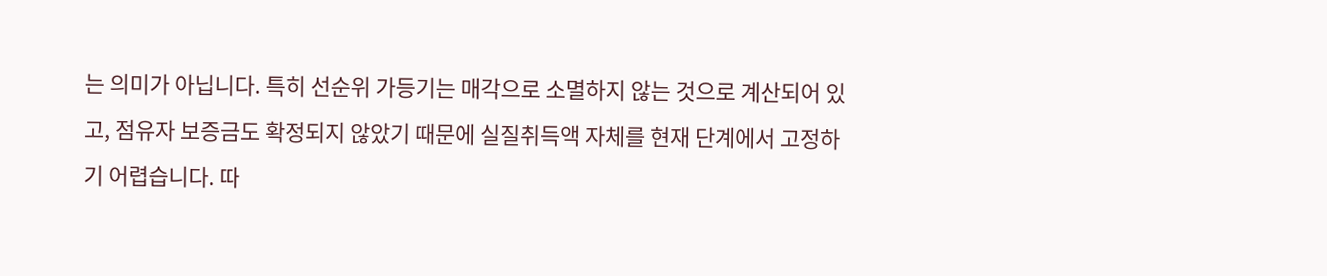는 의미가 아닙니다. 특히 선순위 가등기는 매각으로 소멸하지 않는 것으로 계산되어 있고, 점유자 보증금도 확정되지 않았기 때문에 실질취득액 자체를 현재 단계에서 고정하기 어렵습니다. 따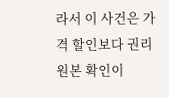라서 이 사건은 가격 할인보다 권리 원본 확인이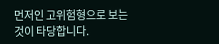먼저인 고위험형으로 보는 것이 타당합니다.